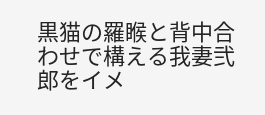黒猫の羅睺と背中合わせで構える我妻弐郎をイメ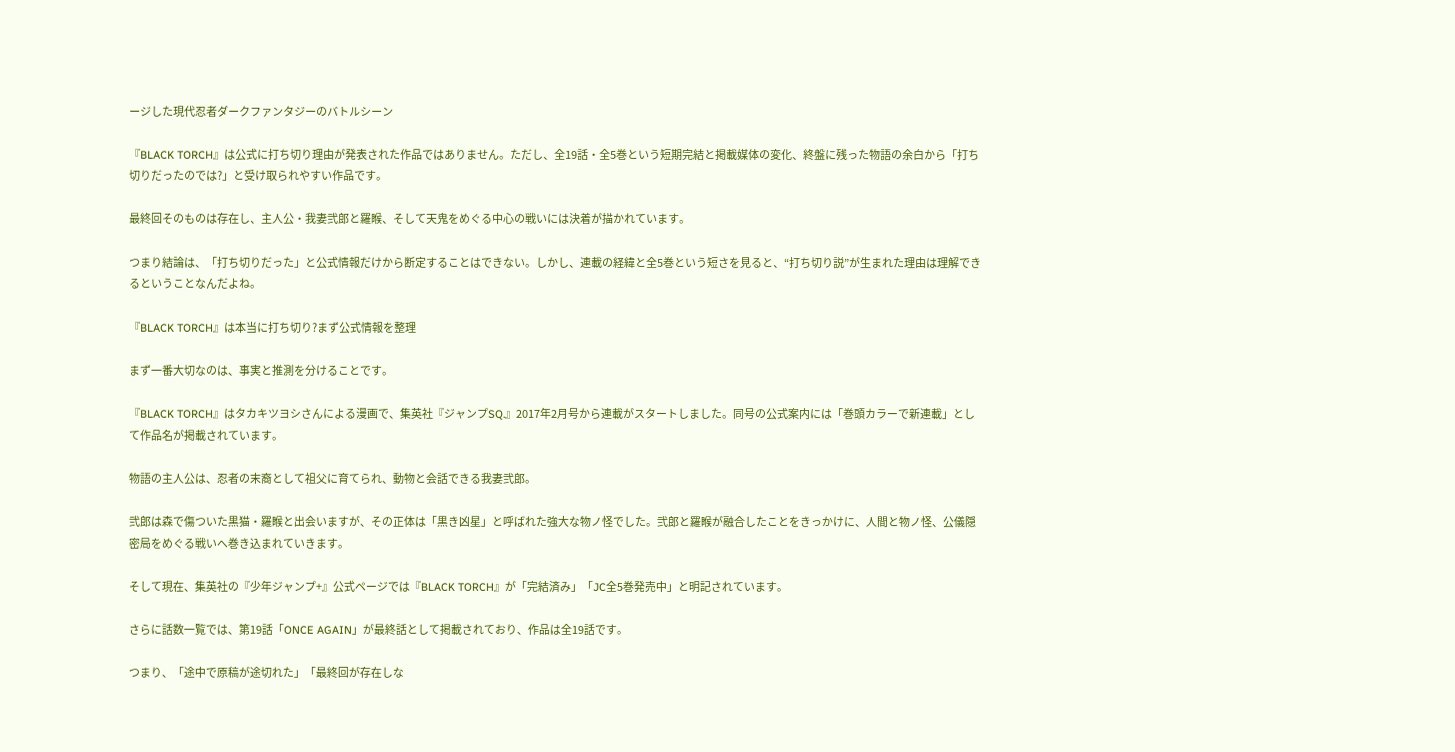ージした現代忍者ダークファンタジーのバトルシーン

『BLACK TORCH』は公式に打ち切り理由が発表された作品ではありません。ただし、全19話・全5巻という短期完結と掲載媒体の変化、終盤に残った物語の余白から「打ち切りだったのでは?」と受け取られやすい作品です。

最終回そのものは存在し、主人公・我妻弐郎と羅睺、そして天鬼をめぐる中心の戦いには決着が描かれています。

つまり結論は、「打ち切りだった」と公式情報だけから断定することはできない。しかし、連載の経緯と全5巻という短さを見ると、“打ち切り説”が生まれた理由は理解できるということなんだよね。

『BLACK TORCH』は本当に打ち切り?まず公式情報を整理

まず一番大切なのは、事実と推測を分けることです。

『BLACK TORCH』はタカキツヨシさんによる漫画で、集英社『ジャンプSQ.』2017年2月号から連載がスタートしました。同号の公式案内には「巻頭カラーで新連載」として作品名が掲載されています。

物語の主人公は、忍者の末裔として祖父に育てられ、動物と会話できる我妻弐郎。

弐郎は森で傷ついた黒猫・羅睺と出会いますが、その正体は「黒き凶星」と呼ばれた強大な物ノ怪でした。弐郎と羅睺が融合したことをきっかけに、人間と物ノ怪、公儀隠密局をめぐる戦いへ巻き込まれていきます。

そして現在、集英社の『少年ジャンプ+』公式ページでは『BLACK TORCH』が「完結済み」「JC全5巻発売中」と明記されています。

さらに話数一覧では、第19話「ONCE AGAIN」が最終話として掲載されており、作品は全19話です。

つまり、「途中で原稿が途切れた」「最終回が存在しな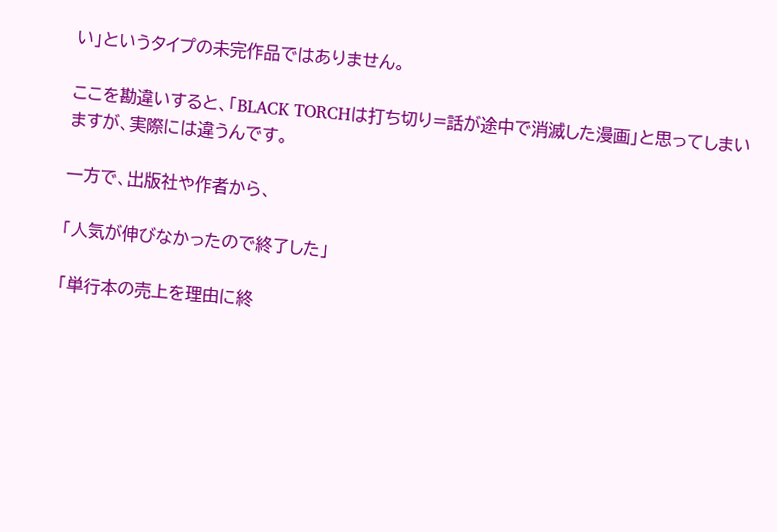い」というタイプの未完作品ではありません。

ここを勘違いすると、「BLACK TORCHは打ち切り=話が途中で消滅した漫画」と思ってしまいますが、実際には違うんです。

一方で、出版社や作者から、

「人気が伸びなかったので終了した」

「単行本の売上を理由に終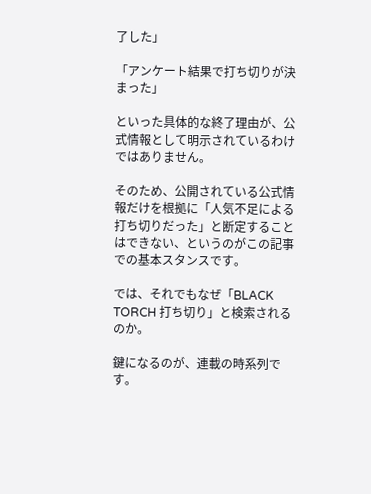了した」

「アンケート結果で打ち切りが決まった」

といった具体的な終了理由が、公式情報として明示されているわけではありません。

そのため、公開されている公式情報だけを根拠に「人気不足による打ち切りだった」と断定することはできない、というのがこの記事での基本スタンスです。

では、それでもなぜ「BLACK TORCH 打ち切り」と検索されるのか。

鍵になるのが、連載の時系列です。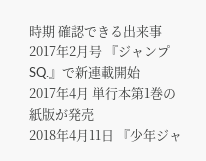時期 確認できる出来事
2017年2月号 『ジャンプSQ.』で新連載開始
2017年4月 単行本第1巻の紙版が発売
2018年4月11日 『少年ジャ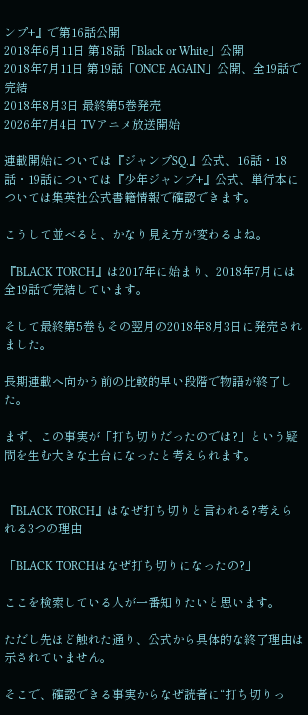ンプ+』で第16話公開
2018年6月11日 第18話「Black or White」公開
2018年7月11日 第19話「ONCE AGAIN」公開、全19話で完結
2018年8月3日 最終第5巻発売
2026年7月4日 TVアニメ放送開始

連載開始については『ジャンプSQ.』公式、16話・18話・19話については『少年ジャンプ+』公式、単行本については集英社公式書籍情報で確認できます。

こうして並べると、かなり見え方が変わるよね。

『BLACK TORCH』は2017年に始まり、2018年7月には全19話で完結しています。

そして最終第5巻もその翌月の2018年8月3日に発売されました。

長期連載へ向かう前の比較的早い段階で物語が終了した。

まず、この事実が「打ち切りだったのでは?」という疑問を生む大きな土台になったと考えられます。


『BLACK TORCH』はなぜ打ち切りと言われる?考えられる3つの理由

「BLACK TORCHはなぜ打ち切りになったの?」

ここを検索している人が一番知りたいと思います。

ただし先ほど触れた通り、公式から具体的な終了理由は示されていません。

そこで、確認できる事実からなぜ読者に“打ち切りっ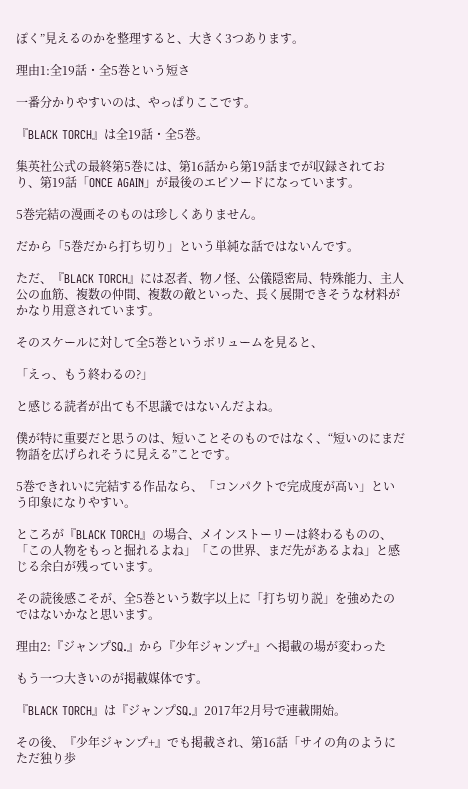ぽく”見えるのかを整理すると、大きく3つあります。

理由1:全19話・全5巻という短さ

一番分かりやすいのは、やっぱりここです。

『BLACK TORCH』は全19話・全5巻。

集英社公式の最終第5巻には、第16話から第19話までが収録されており、第19話「ONCE AGAIN」が最後のエピソードになっています。

5巻完結の漫画そのものは珍しくありません。

だから「5巻だから打ち切り」という単純な話ではないんです。

ただ、『BLACK TORCH』には忍者、物ノ怪、公儀隠密局、特殊能力、主人公の血筋、複数の仲間、複数の敵といった、長く展開できそうな材料がかなり用意されています。

そのスケールに対して全5巻というボリュームを見ると、

「えっ、もう終わるの?」

と感じる読者が出ても不思議ではないんだよね。

僕が特に重要だと思うのは、短いことそのものではなく、“短いのにまだ物語を広げられそうに見える”ことです。

5巻できれいに完結する作品なら、「コンパクトで完成度が高い」という印象になりやすい。

ところが『BLACK TORCH』の場合、メインストーリーは終わるものの、「この人物をもっと掘れるよね」「この世界、まだ先があるよね」と感じる余白が残っています。

その読後感こそが、全5巻という数字以上に「打ち切り説」を強めたのではないかなと思います。

理由2:『ジャンプSQ.』から『少年ジャンプ+』へ掲載の場が変わった

もう一つ大きいのが掲載媒体です。

『BLACK TORCH』は『ジャンプSQ.』2017年2月号で連載開始。

その後、『少年ジャンプ+』でも掲載され、第16話「サイの角のようにただ独り歩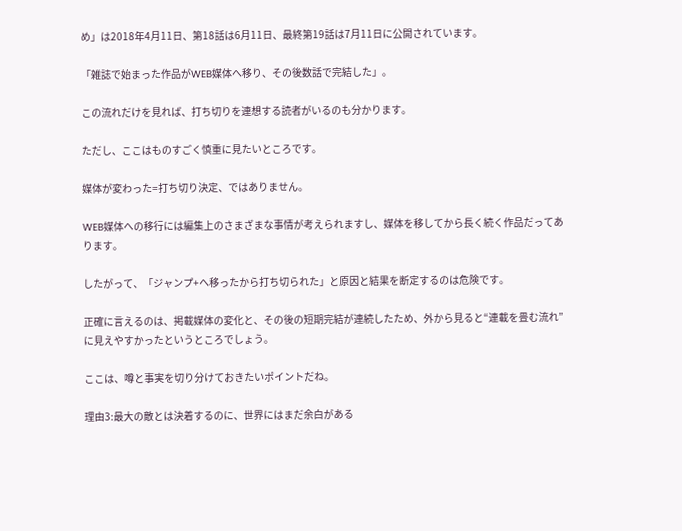め」は2018年4月11日、第18話は6月11日、最終第19話は7月11日に公開されています。

「雑誌で始まった作品がWEB媒体へ移り、その後数話で完結した」。

この流れだけを見れば、打ち切りを連想する読者がいるのも分かります。

ただし、ここはものすごく慎重に見たいところです。

媒体が変わった=打ち切り決定、ではありません。

WEB媒体への移行には編集上のさまざまな事情が考えられますし、媒体を移してから長く続く作品だってあります。

したがって、「ジャンプ+へ移ったから打ち切られた」と原因と結果を断定するのは危険です。

正確に言えるのは、掲載媒体の変化と、その後の短期完結が連続したため、外から見ると“連載を畳む流れ”に見えやすかったというところでしょう。

ここは、噂と事実を切り分けておきたいポイントだね。

理由3:最大の敵とは決着するのに、世界にはまだ余白がある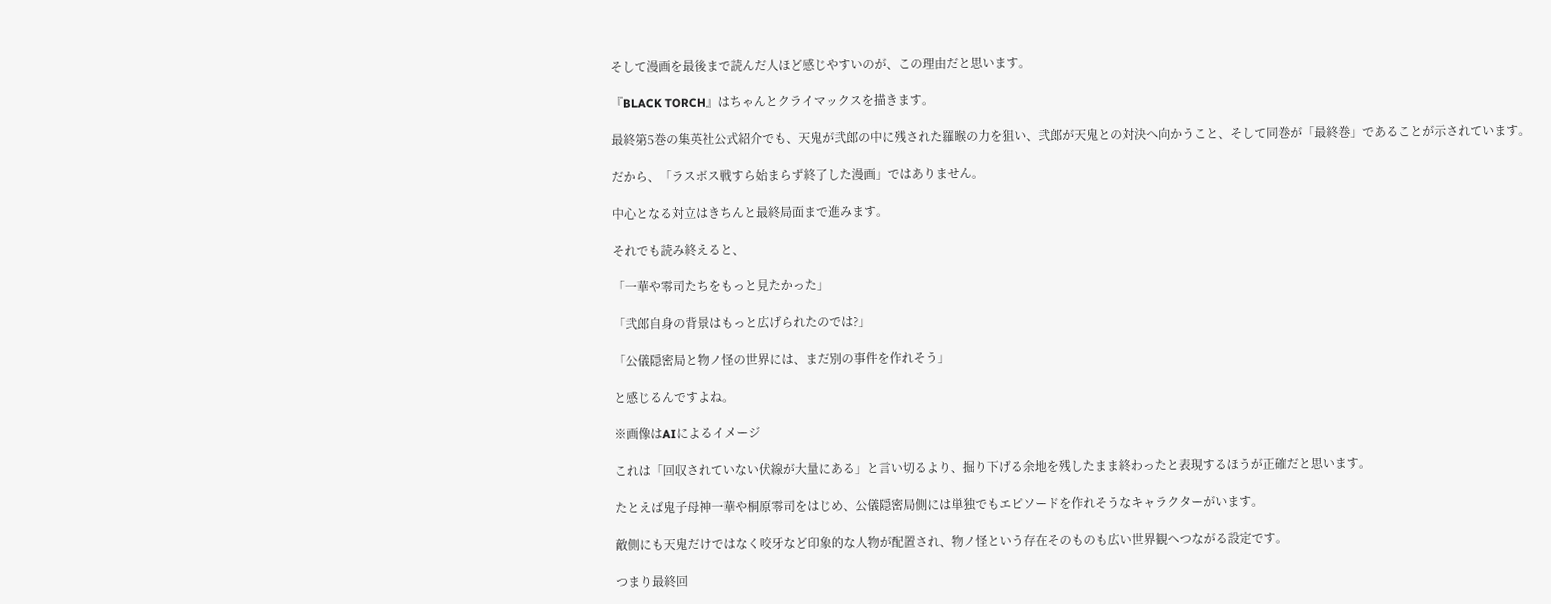そして漫画を最後まで読んだ人ほど感じやすいのが、この理由だと思います。

『BLACK TORCH』はちゃんとクライマックスを描きます。

最終第5巻の集英社公式紹介でも、天鬼が弐郎の中に残された羅睺の力を狙い、弐郎が天鬼との対決へ向かうこと、そして同巻が「最終巻」であることが示されています。

だから、「ラスボス戦すら始まらず終了した漫画」ではありません。

中心となる対立はきちんと最終局面まで進みます。

それでも読み終えると、

「一華や零司たちをもっと見たかった」

「弐郎自身の背景はもっと広げられたのでは?」

「公儀隠密局と物ノ怪の世界には、まだ別の事件を作れそう」

と感じるんですよね。

※画像はAIによるイメージ

これは「回収されていない伏線が大量にある」と言い切るより、掘り下げる余地を残したまま終わったと表現するほうが正確だと思います。

たとえば鬼子母神一華や桐原零司をはじめ、公儀隠密局側には単独でもエピソードを作れそうなキャラクターがいます。

敵側にも天鬼だけではなく咬牙など印象的な人物が配置され、物ノ怪という存在そのものも広い世界観へつながる設定です。

つまり最終回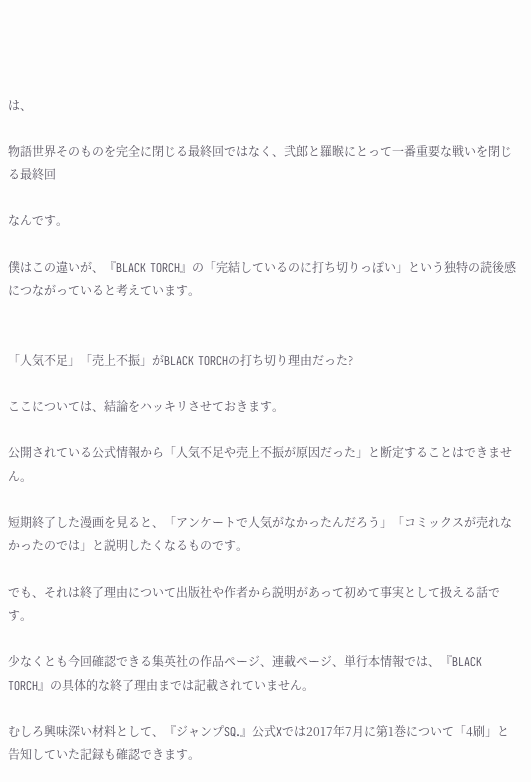は、

物語世界そのものを完全に閉じる最終回ではなく、弐郎と羅睺にとって一番重要な戦いを閉じる最終回

なんです。

僕はこの違いが、『BLACK TORCH』の「完結しているのに打ち切りっぽい」という独特の読後感につながっていると考えています。


「人気不足」「売上不振」がBLACK TORCHの打ち切り理由だった?

ここについては、結論をハッキリさせておきます。

公開されている公式情報から「人気不足や売上不振が原因だった」と断定することはできません。

短期終了した漫画を見ると、「アンケートで人気がなかったんだろう」「コミックスが売れなかったのでは」と説明したくなるものです。

でも、それは終了理由について出版社や作者から説明があって初めて事実として扱える話です。

少なくとも今回確認できる集英社の作品ページ、連載ページ、単行本情報では、『BLACK TORCH』の具体的な終了理由までは記載されていません。

むしろ興味深い材料として、『ジャンプSQ.』公式Xでは2017年7月に第1巻について「4刷」と告知していた記録も確認できます。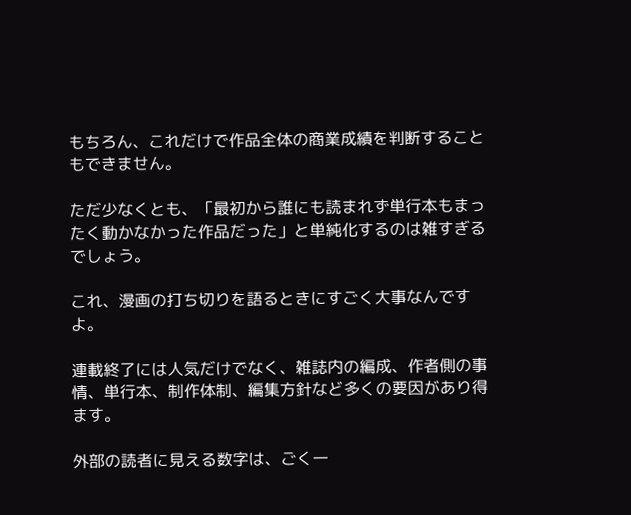もちろん、これだけで作品全体の商業成績を判断することもできません。

ただ少なくとも、「最初から誰にも読まれず単行本もまったく動かなかった作品だった」と単純化するのは雑すぎるでしょう。

これ、漫画の打ち切りを語るときにすごく大事なんですよ。

連載終了には人気だけでなく、雑誌内の編成、作者側の事情、単行本、制作体制、編集方針など多くの要因があり得ます。

外部の読者に見える数字は、ごく一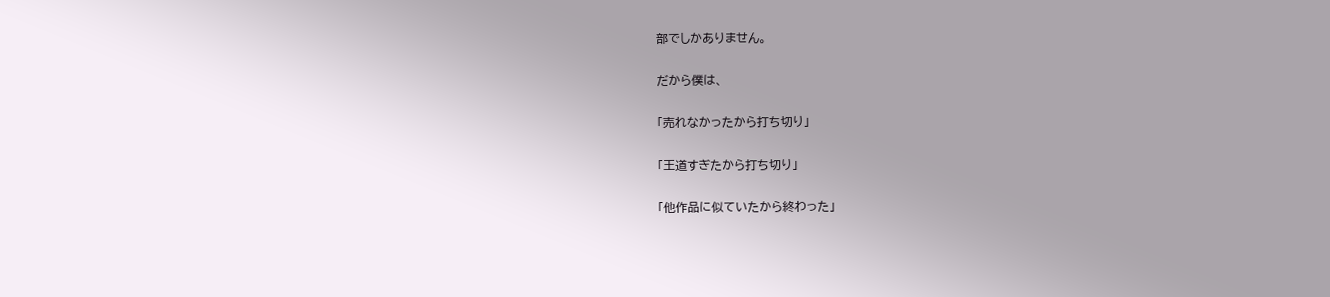部でしかありません。

だから僕は、

「売れなかったから打ち切り」

「王道すぎたから打ち切り」

「他作品に似ていたから終わった」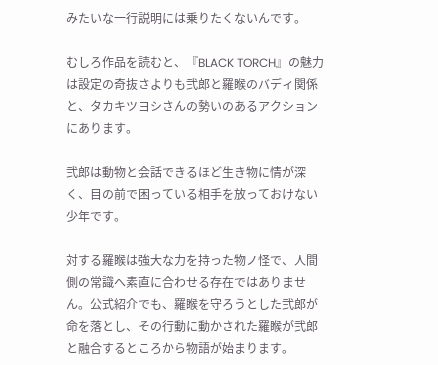みたいな一行説明には乗りたくないんです。

むしろ作品を読むと、『BLACK TORCH』の魅力は設定の奇抜さよりも弐郎と羅睺のバディ関係と、タカキツヨシさんの勢いのあるアクションにあります。

弐郎は動物と会話できるほど生き物に情が深く、目の前で困っている相手を放っておけない少年です。

対する羅睺は強大な力を持った物ノ怪で、人間側の常識へ素直に合わせる存在ではありません。公式紹介でも、羅睺を守ろうとした弐郎が命を落とし、その行動に動かされた羅睺が弐郎と融合するところから物語が始まります。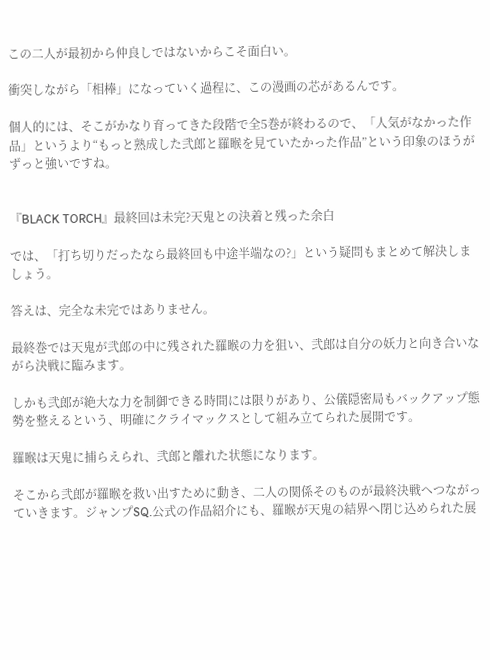この二人が最初から仲良しではないからこそ面白い。

衝突しながら「相棒」になっていく過程に、この漫画の芯があるんです。

個人的には、そこがかなり育ってきた段階で全5巻が終わるので、「人気がなかった作品」というより“もっと熟成した弐郎と羅睺を見ていたかった作品”という印象のほうがずっと強いですね。


『BLACK TORCH』最終回は未完?天鬼との決着と残った余白

では、「打ち切りだったなら最終回も中途半端なの?」という疑問もまとめて解決しましょう。

答えは、完全な未完ではありません。

最終巻では天鬼が弐郎の中に残された羅睺の力を狙い、弐郎は自分の妖力と向き合いながら決戦に臨みます。

しかも弐郎が絶大な力を制御できる時間には限りがあり、公儀隠密局もバックアップ態勢を整えるという、明確にクライマックスとして組み立てられた展開です。

羅睺は天鬼に捕らえられ、弐郎と離れた状態になります。

そこから弐郎が羅睺を救い出すために動き、二人の関係そのものが最終決戦へつながっていきます。ジャンプSQ.公式の作品紹介にも、羅睺が天鬼の結界へ閉じ込められた展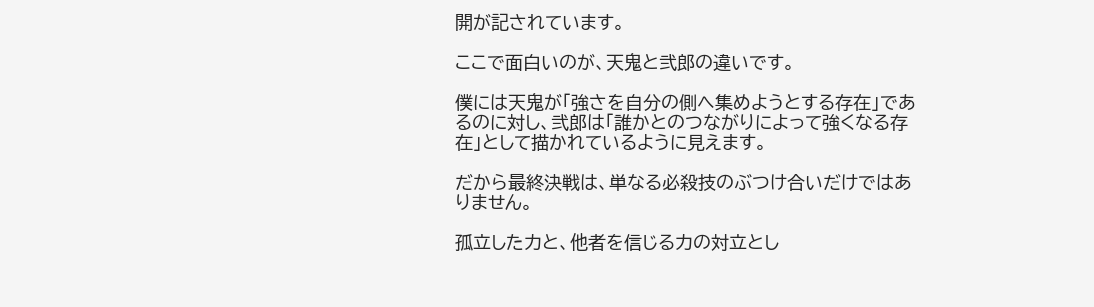開が記されています。

ここで面白いのが、天鬼と弐郎の違いです。

僕には天鬼が「強さを自分の側へ集めようとする存在」であるのに対し、弐郎は「誰かとのつながりによって強くなる存在」として描かれているように見えます。

だから最終決戦は、単なる必殺技のぶつけ合いだけではありません。

孤立した力と、他者を信じる力の対立とし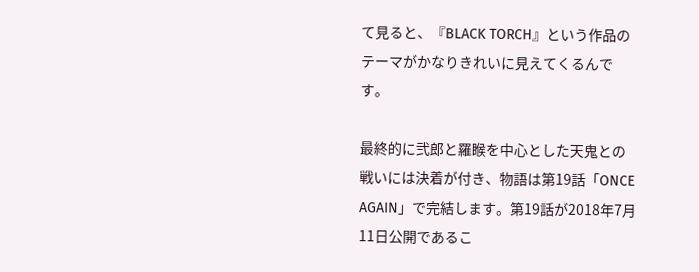て見ると、『BLACK TORCH』という作品のテーマがかなりきれいに見えてくるんです。

最終的に弐郎と羅睺を中心とした天鬼との戦いには決着が付き、物語は第19話「ONCE AGAIN」で完結します。第19話が2018年7月11日公開であるこ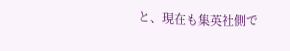と、現在も集英社側で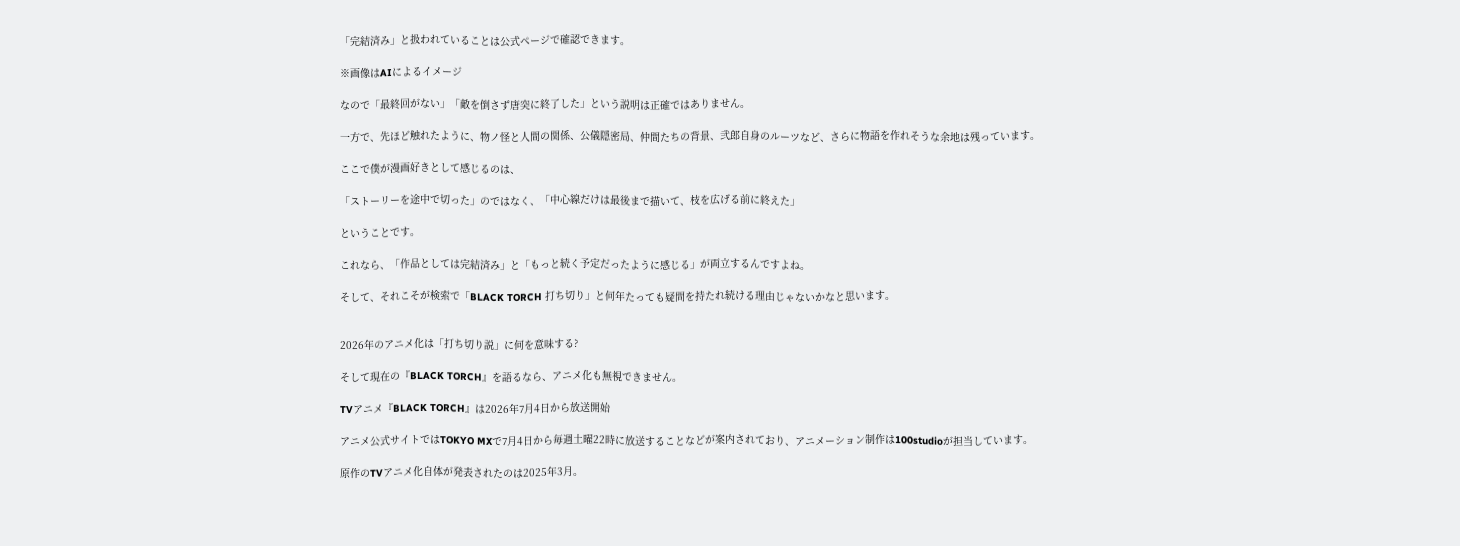「完結済み」と扱われていることは公式ページで確認できます。

※画像はAIによるイメージ

なので「最終回がない」「敵を倒さず唐突に終了した」という説明は正確ではありません。

一方で、先ほど触れたように、物ノ怪と人間の関係、公儀隠密局、仲間たちの背景、弐郎自身のルーツなど、さらに物語を作れそうな余地は残っています。

ここで僕が漫画好きとして感じるのは、

「ストーリーを途中で切った」のではなく、「中心線だけは最後まで描いて、枝を広げる前に終えた」

ということです。

これなら、「作品としては完結済み」と「もっと続く予定だったように感じる」が両立するんですよね。

そして、それこそが検索で「BLACK TORCH 打ち切り」と何年たっても疑問を持たれ続ける理由じゃないかなと思います。


2026年のアニメ化は「打ち切り説」に何を意味する?

そして現在の『BLACK TORCH』を語るなら、アニメ化も無視できません。

TVアニメ『BLACK TORCH』は2026年7月4日から放送開始

アニメ公式サイトではTOKYO MXで7月4日から毎週土曜22時に放送することなどが案内されており、アニメーション制作は100studioが担当しています。

原作のTVアニメ化自体が発表されたのは2025年3月。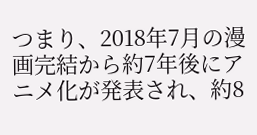つまり、2018年7月の漫画完結から約7年後にアニメ化が発表され、約8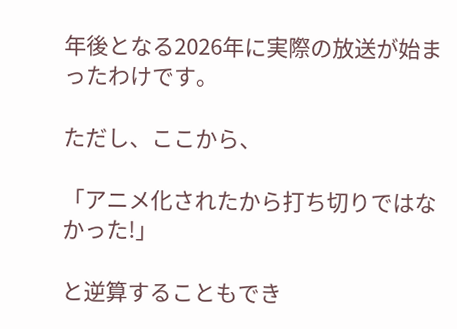年後となる2026年に実際の放送が始まったわけです。

ただし、ここから、

「アニメ化されたから打ち切りではなかった!」

と逆算することもでき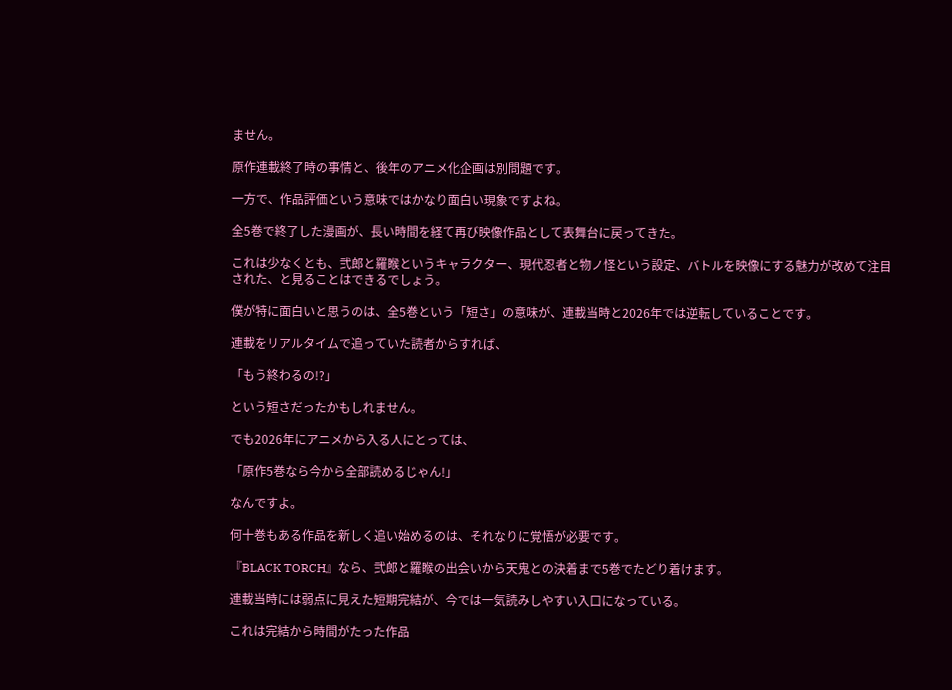ません。

原作連載終了時の事情と、後年のアニメ化企画は別問題です。

一方で、作品評価という意味ではかなり面白い現象ですよね。

全5巻で終了した漫画が、長い時間を経て再び映像作品として表舞台に戻ってきた。

これは少なくとも、弐郎と羅睺というキャラクター、現代忍者と物ノ怪という設定、バトルを映像にする魅力が改めて注目された、と見ることはできるでしょう。

僕が特に面白いと思うのは、全5巻という「短さ」の意味が、連載当時と2026年では逆転していることです。

連載をリアルタイムで追っていた読者からすれば、

「もう終わるの!?」

という短さだったかもしれません。

でも2026年にアニメから入る人にとっては、

「原作5巻なら今から全部読めるじゃん!」

なんですよ。

何十巻もある作品を新しく追い始めるのは、それなりに覚悟が必要です。

『BLACK TORCH』なら、弐郎と羅睺の出会いから天鬼との決着まで5巻でたどり着けます。

連載当時には弱点に見えた短期完結が、今では一気読みしやすい入口になっている。

これは完結から時間がたった作品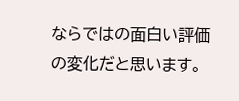ならではの面白い評価の変化だと思います。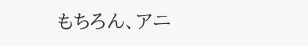もちろん、アニ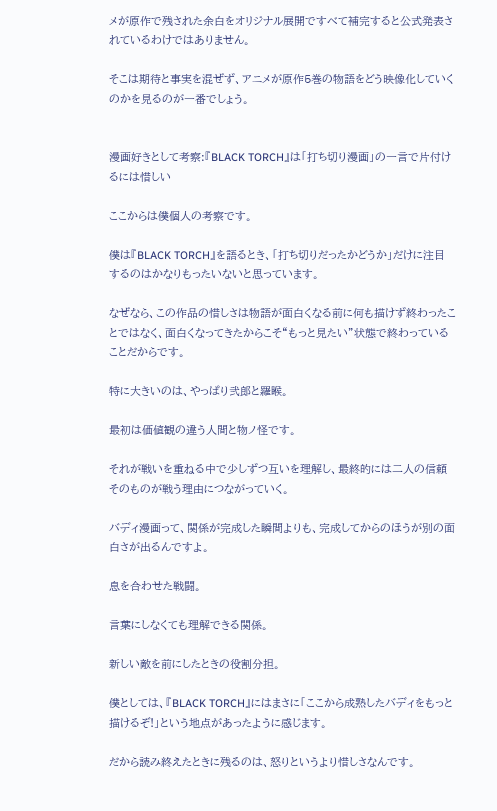メが原作で残された余白をオリジナル展開ですべて補完すると公式発表されているわけではありません。

そこは期待と事実を混ぜず、アニメが原作5巻の物語をどう映像化していくのかを見るのが一番でしょう。


漫画好きとして考察:『BLACK TORCH』は「打ち切り漫画」の一言で片付けるには惜しい

ここからは僕個人の考察です。

僕は『BLACK TORCH』を語るとき、「打ち切りだったかどうか」だけに注目するのはかなりもったいないと思っています。

なぜなら、この作品の惜しさは物語が面白くなる前に何も描けず終わったことではなく、面白くなってきたからこそ“もっと見たい”状態で終わっていることだからです。

特に大きいのは、やっぱり弐郎と羅睺。

最初は価値観の違う人間と物ノ怪です。

それが戦いを重ねる中で少しずつ互いを理解し、最終的には二人の信頼そのものが戦う理由につながっていく。

バディ漫画って、関係が完成した瞬間よりも、完成してからのほうが別の面白さが出るんですよ。

息を合わせた戦闘。

言葉にしなくても理解できる関係。

新しい敵を前にしたときの役割分担。

僕としては、『BLACK TORCH』にはまさに「ここから成熟したバディをもっと描けるぞ!」という地点があったように感じます。

だから読み終えたときに残るのは、怒りというより惜しさなんです。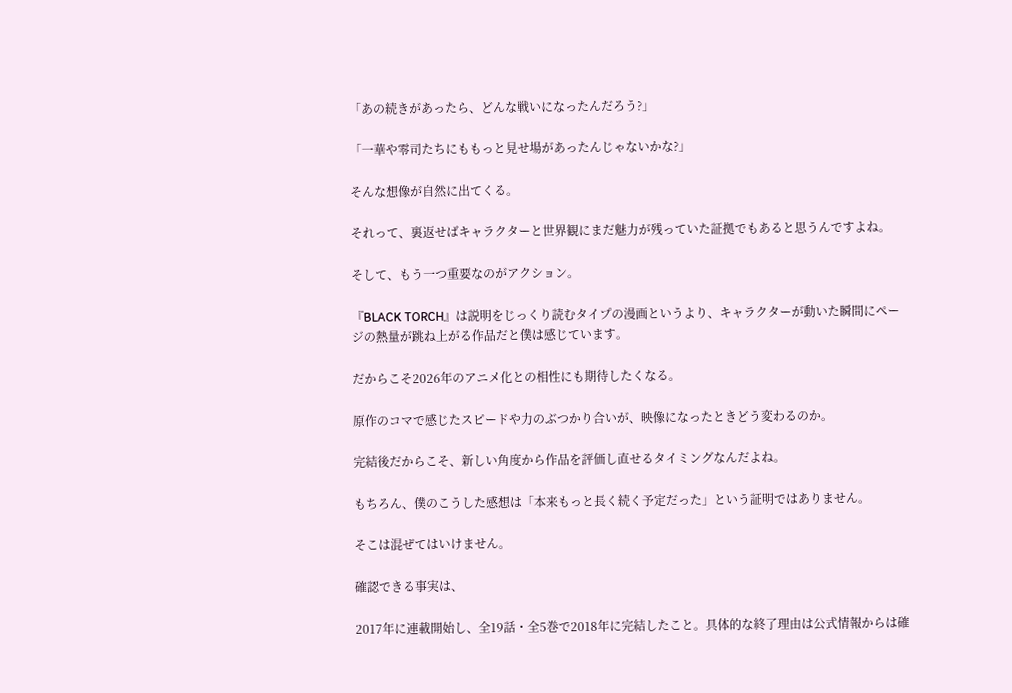「あの続きがあったら、どんな戦いになったんだろう?」

「一華や零司たちにももっと見せ場があったんじゃないかな?」

そんな想像が自然に出てくる。

それって、裏返せばキャラクターと世界観にまだ魅力が残っていた証拠でもあると思うんですよね。

そして、もう一つ重要なのがアクション。

『BLACK TORCH』は説明をじっくり読むタイプの漫画というより、キャラクターが動いた瞬間にページの熱量が跳ね上がる作品だと僕は感じています。

だからこそ2026年のアニメ化との相性にも期待したくなる。

原作のコマで感じたスピードや力のぶつかり合いが、映像になったときどう変わるのか。

完結後だからこそ、新しい角度から作品を評価し直せるタイミングなんだよね。

もちろん、僕のこうした感想は「本来もっと長く続く予定だった」という証明ではありません。

そこは混ぜてはいけません。

確認できる事実は、

2017年に連載開始し、全19話・全5巻で2018年に完結したこと。具体的な終了理由は公式情報からは確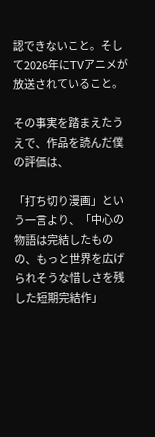認できないこと。そして2026年にTVアニメが放送されていること。

その事実を踏まえたうえで、作品を読んだ僕の評価は、

「打ち切り漫画」という一言より、「中心の物語は完結したものの、もっと世界を広げられそうな惜しさを残した短期完結作」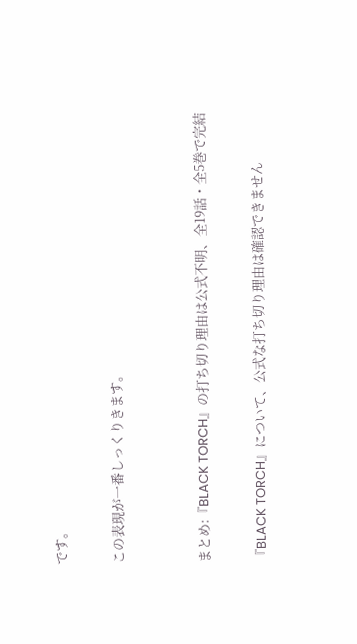です。

この表現が一番しっくりきます。


まとめ:『BLACK TORCH』の打ち切り理由は公式不明、全19話・全5巻で完結

『BLACK TORCH』について、公式な打ち切り理由は確認できません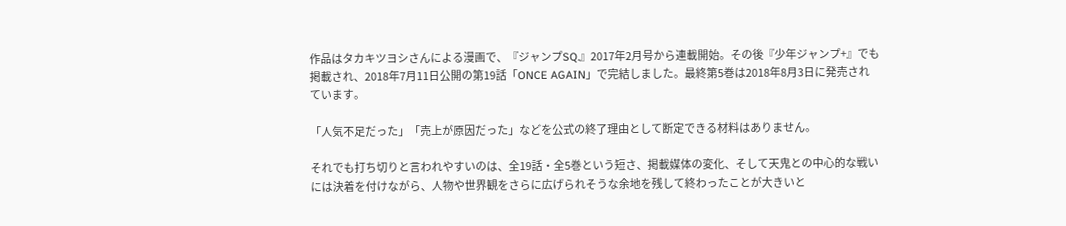作品はタカキツヨシさんによる漫画で、『ジャンプSQ.』2017年2月号から連載開始。その後『少年ジャンプ+』でも掲載され、2018年7月11日公開の第19話「ONCE AGAIN」で完結しました。最終第5巻は2018年8月3日に発売されています。

「人気不足だった」「売上が原因だった」などを公式の終了理由として断定できる材料はありません。

それでも打ち切りと言われやすいのは、全19話・全5巻という短さ、掲載媒体の変化、そして天鬼との中心的な戦いには決着を付けながら、人物や世界観をさらに広げられそうな余地を残して終わったことが大きいと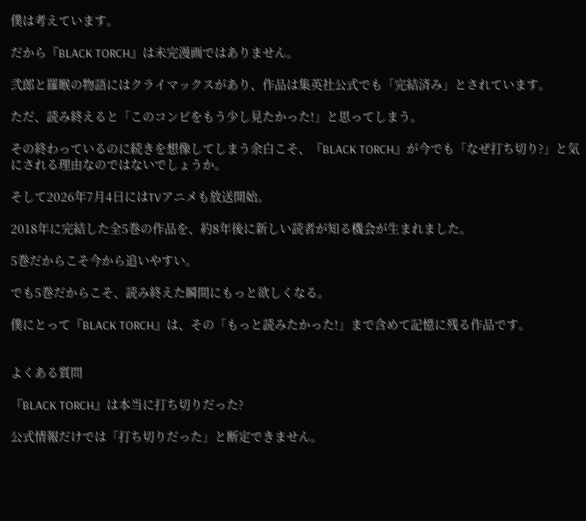僕は考えています。

だから『BLACK TORCH』は未完漫画ではありません。

弐郎と羅睺の物語にはクライマックスがあり、作品は集英社公式でも「完結済み」とされています。

ただ、読み終えると「このコンビをもう少し見たかった!」と思ってしまう。

その終わっているのに続きを想像してしまう余白こそ、『BLACK TORCH』が今でも「なぜ打ち切り?」と気にされる理由なのではないでしょうか。

そして2026年7月4日にはTVアニメも放送開始。

2018年に完結した全5巻の作品を、約8年後に新しい読者が知る機会が生まれました。

5巻だからこそ今から追いやすい。

でも5巻だからこそ、読み終えた瞬間にもっと欲しくなる。

僕にとって『BLACK TORCH』は、その「もっと読みたかった!」まで含めて記憶に残る作品です。


よくある質問

『BLACK TORCH』は本当に打ち切りだった?

公式情報だけでは「打ち切りだった」と断定できません。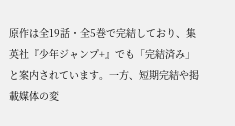原作は全19話・全5巻で完結しており、集英社『少年ジャンプ+』でも「完結済み」と案内されています。一方、短期完結や掲載媒体の変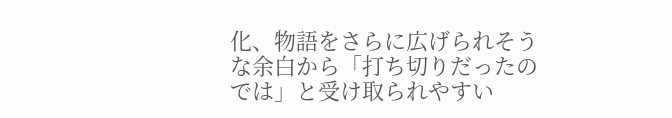化、物語をさらに広げられそうな余白から「打ち切りだったのでは」と受け取られやすい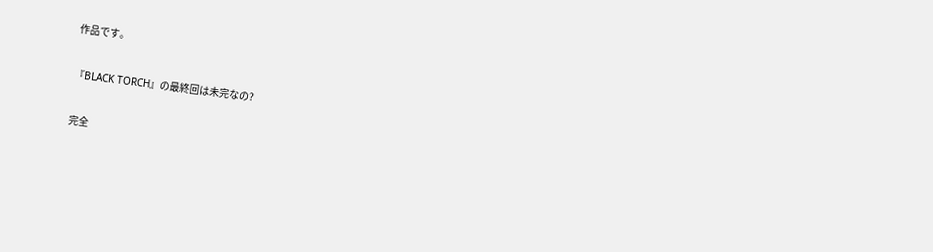作品です。

『BLACK TORCH』の最終回は未完なの?

完全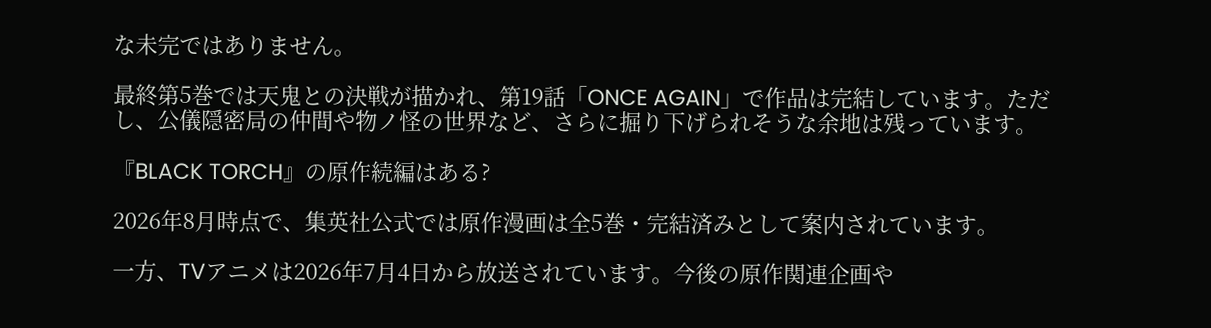な未完ではありません。

最終第5巻では天鬼との決戦が描かれ、第19話「ONCE AGAIN」で作品は完結しています。ただし、公儀隠密局の仲間や物ノ怪の世界など、さらに掘り下げられそうな余地は残っています。

『BLACK TORCH』の原作続編はある?

2026年8月時点で、集英社公式では原作漫画は全5巻・完結済みとして案内されています。

一方、TVアニメは2026年7月4日から放送されています。今後の原作関連企画や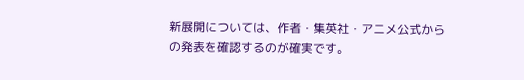新展開については、作者・集英社・アニメ公式からの発表を確認するのが確実です。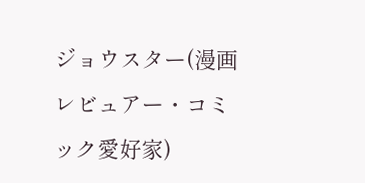ジョウスター(漫画レビュアー・コミック愛好家)